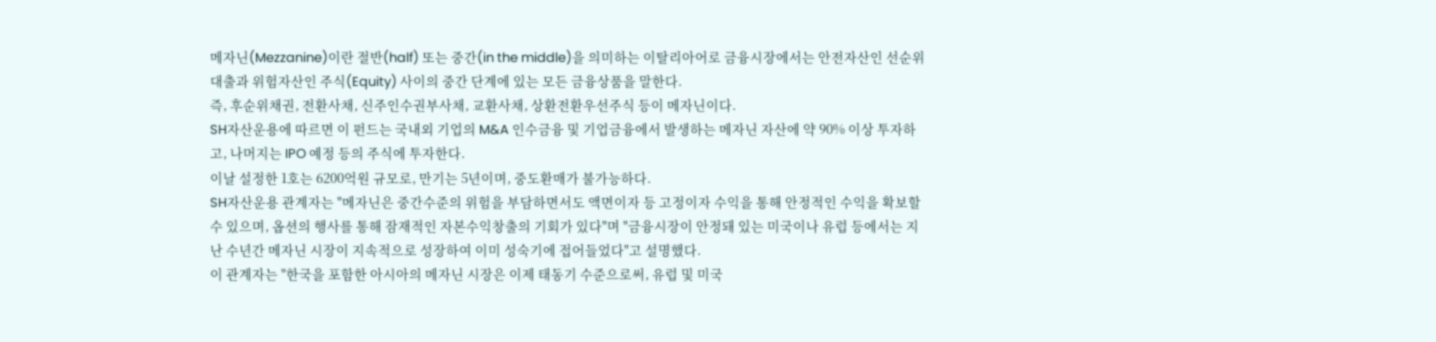메자닌(Mezzanine)이란 절반(half) 또는 중간(in the middle)을 의미하는 이탈리아어로 금융시장에서는 안전자산인 선순위대출과 위험자산인 주식(Equity) 사이의 중간 단계에 있는 모든 금융상품을 말한다.
즉, 후순위채권, 전환사채, 신주인수권부사채, 교환사채, 상환전환우선주식 등이 메자닌이다.
SH자산운용에 따르면 이 펀드는 국내외 기업의 M&A 인수금융 및 기업금융에서 발생하는 메자닌 자산에 약 90% 이상 투자하고, 나머지는 IPO 예정 등의 주식에 투자한다.
이날 설정한 1호는 6200억원 규모로, 만기는 5년이며, 중도환매가 불가능하다.
SH자산운용 관계자는 "메자닌은 중간수준의 위험을 부담하면서도 액면이자 등 고정이자 수익을 통해 안정적인 수익을 확보할 수 있으며, 옵션의 행사를 통해 잠재적인 자본수익창출의 기회가 있다"며 "금융시장이 안정돼 있는 미국이나 유럽 등에서는 지난 수년간 메자닌 시장이 지속적으로 성장하여 이미 성숙기에 접어들었다"고 설명했다.
이 관계자는 "한국을 포함한 아시아의 메자닌 시장은 이제 태동기 수준으로써, 유럽 및 미국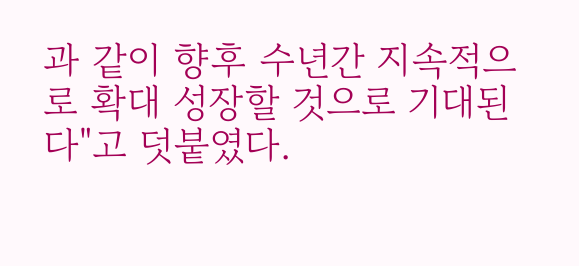과 같이 향후 수년간 지속적으로 확대 성장할 것으로 기대된다"고 덧붙였다.